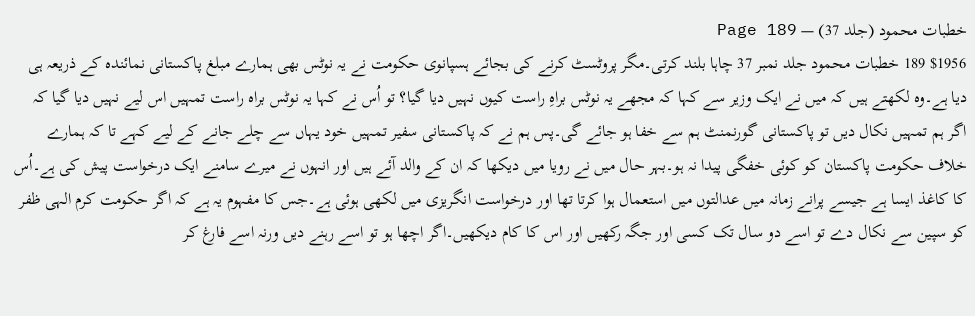خطبات محمود (جلد 37) — Page 189
$1956 189 خطبات محمود جلد نمبر 37 چاہا بلند کرتی۔مگر پروٹسٹ کرنے کی بجائے ہسپانوی حکومت نے یہ نوٹس بھی ہمارے مبلغ پاکستانی نمائندہ کے ذریعہ ہی دیا ہے۔وہ لکھتے ہیں کہ میں نے ایک وزیر سے کہا کہ مجھے یہ نوٹس براہِ راست کیوں نہیں دیا گیا؟ تو اُس نے کہا یہ نوٹس براہ راست تمہیں اس لیے نہیں دیا گیا کہ اگر ہم تمہیں نکال دیں تو پاکستانی گورنمنٹ ہم سے خفا ہو جائے گی۔پس ہم نے کہ پاکستانی سفیر تمہیں خود یہاں سے چلے جانے کے لیے کہے تا کہ ہمارے خلاف حکومت پاکستان کو کوئی خفگی پیدا نہ ہو۔بہر حال میں نے رویا میں دیکھا کہ ان کے والد آئے ہیں اور انہوں نے میرے سامنے ایک درخواست پیش کی ہے۔اُس کا کاغذ ایسا ہے جیسے پرانے زمانہ میں عدالتوں میں استعمال ہوا کرتا تھا اور درخواست انگریزی میں لکھی ہوئی ہے۔جس کا مفہوم یہ ہے کہ اگر حکومت کرم الہی ظفر کو سپین سے نکال دے تو اسے دو سال تک کسی اور جگہ رکھیں اور اس کا کام دیکھیں۔اگر اچھا ہو تو اسے رہنے دیں ورنہ اسے فارغ کر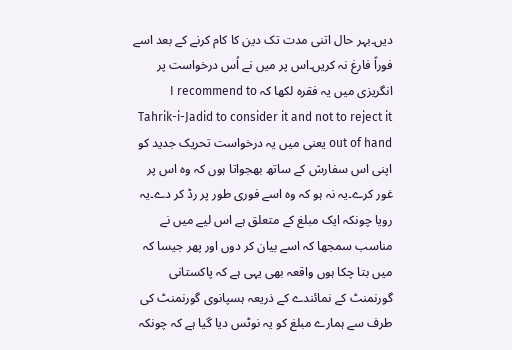دیں۔بہر حال اتنی مدت تک دین کا کام کرنے کے بعد اسے فوراً فارغ نہ کریں۔اس پر میں نے اُس درخواست پر انگریزی میں یہ فقرہ لکھا کہ I recommend to Tahrik-i-Jadid to consider it and not to reject it out of hand یعنی میں یہ درخواست تحریک جدید کو اپنی اس سفارش کے ساتھ بھجواتا ہوں کہ وہ اس پر غور کرے۔یہ نہ ہو کہ وہ اسے فوری طور پر رڈ کر دے۔یہ رویا چونکہ ایک مبلغ کے متعلق ہے اس لیے میں نے مناسب سمجھا کہ اسے بیان کر دوں اور پھر جیسا کہ میں بتا چکا ہوں واقعہ بھی یہی ہے کہ پاکستانی گورنمنٹ کے نمائندے کے ذریعہ ہسپانوی گورنمنٹ کی طرف سے ہمارے مبلغ کو یہ نوٹس دیا گیا ہے کہ چونکہ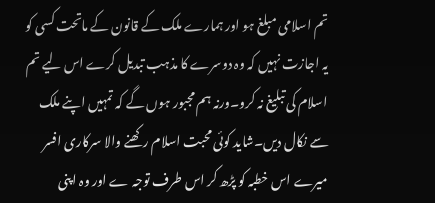تم اسلامی مبلغ ہو اور ہمارے ملک کے قانون کے ماتحت کسی کو یہ اجازت نہیں کہ وہ دوسرے کا مذہب تبدیل کرے اس لیے تم اسلام کی تبلیغ نہ کرو۔ورنہ ہم مجبور ہوں گے کہ تمہیں اپنے ملک سے نکال دیں۔شاید کوئی محبت اسلام رکھنے والا سرکاری افسر میرے اس خطبہ کو پڑھ کر اس طرف توجہ ے اور وہ اپنی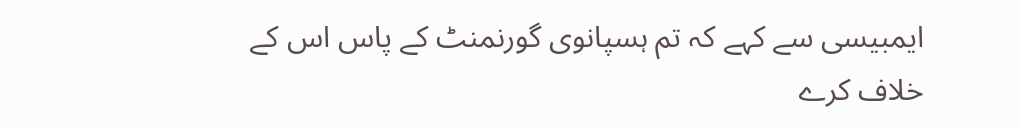ایمبیسی سے کہے کہ تم ہسپانوی گورنمنٹ کے پاس اس کے خلاف کرے